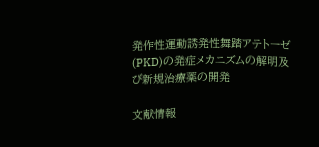発作性運動誘発性舞踏アテトーゼ(PKD)の発症メカニズムの解明及び新規治療薬の開発

文献情報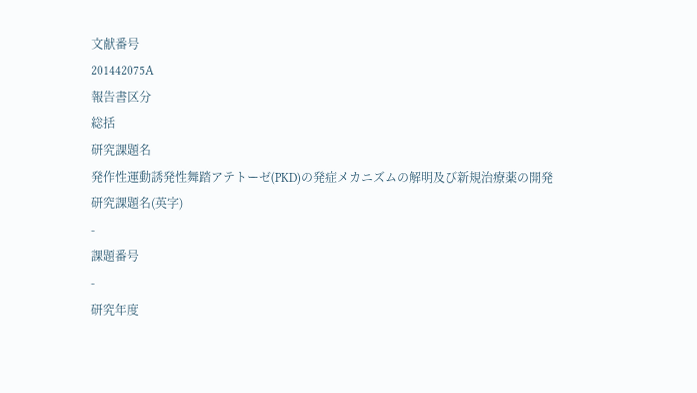文献番号
201442075A
報告書区分
総括
研究課題名
発作性運動誘発性舞踏アテトーゼ(PKD)の発症メカニズムの解明及び新規治療薬の開発
研究課題名(英字)
-
課題番号
-
研究年度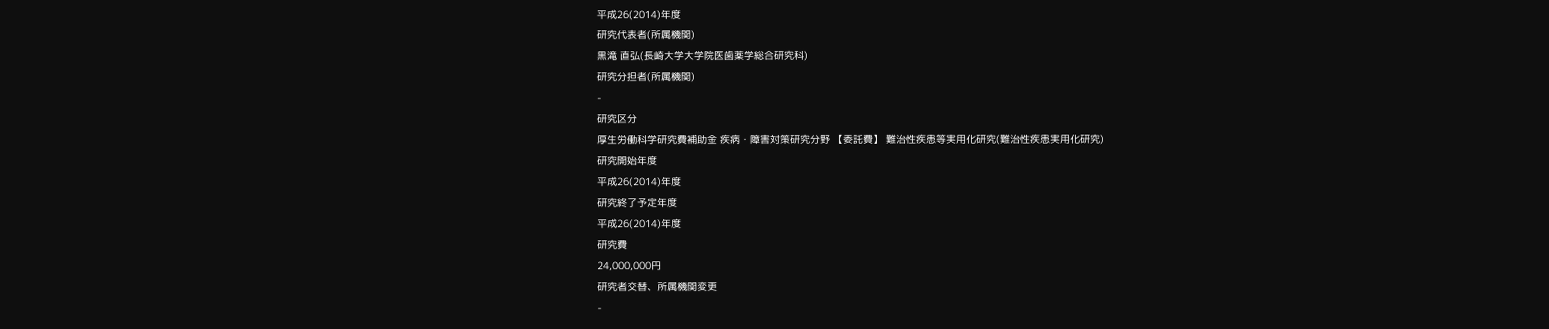平成26(2014)年度
研究代表者(所属機関)
黒滝 直弘(長崎大学大学院医歯薬学総合研究科)
研究分担者(所属機関)
-
研究区分
厚生労働科学研究費補助金 疾病・障害対策研究分野 【委託費】 難治性疾患等実用化研究(難治性疾患実用化研究)
研究開始年度
平成26(2014)年度
研究終了予定年度
平成26(2014)年度
研究費
24,000,000円
研究者交替、所属機関変更
-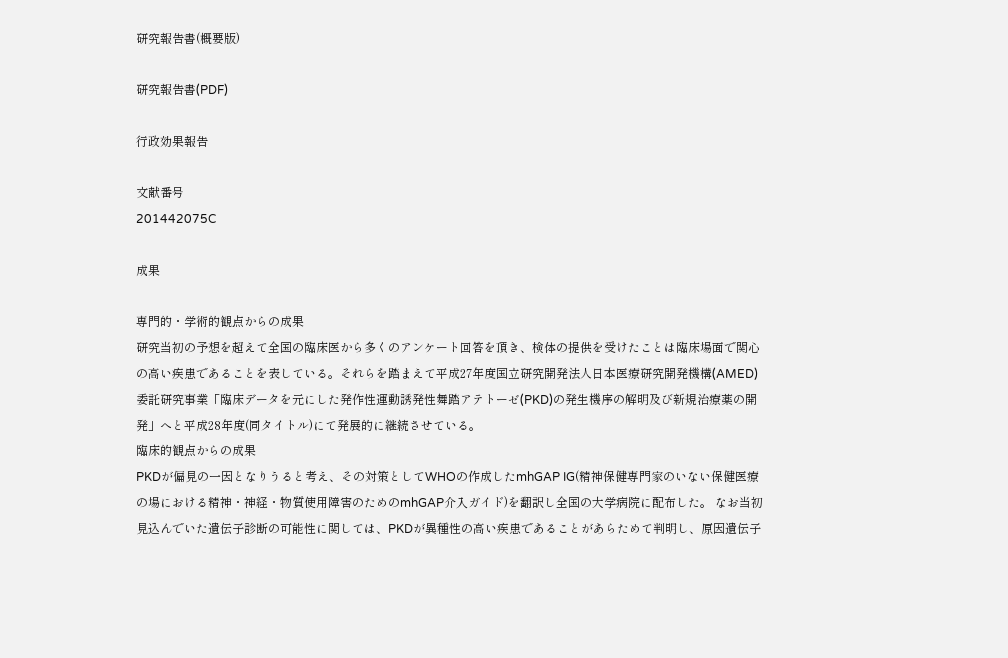研究報告書(概要版)

研究報告書(PDF)

行政効果報告

文献番号
201442075C

成果

専門的・学術的観点からの成果
研究当初の予想を超えて全国の臨床医から多くのアンケート回答を頂き、検体の提供を受けたことは臨床場面で関心の高い疾患であることを表している。それらを踏まえて平成27年度国立研究開発法人日本医療研究開発機構(AMED)委託研究事業「臨床データを元にした発作性運動誘発性舞踏アテトーゼ(PKD)の発生機序の解明及び新規治療薬の開発」へと平成28年度(同タイトル)にて発展的に継続させている。
臨床的観点からの成果
PKDが偏見の一因となりうると考え、その対策としてWHOの作成したmhGAP IG(精神保健専門家のいない保健医療の場における精神・神経・物質使用障害のためのmhGAP介入ガイド)を翻訳し全国の大学病院に配布した。 なお当初見込んでいた遺伝子診断の可能性に関しては、PKDが異種性の高い疾患であることがあらためて判明し、原因遺伝子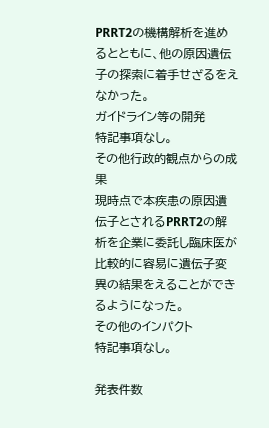PRRT2の機構解析を進めるとともに、他の原因遺伝子の探索に着手せざるをえなかった。
ガイドライン等の開発
特記事項なし。
その他行政的観点からの成果
現時点で本疾患の原因遺伝子とされるPRRT2の解析を企業に委託し臨床医が比較的に容易に遺伝子変異の結果をえることができるようになった。
その他のインパクト
特記事項なし。

発表件数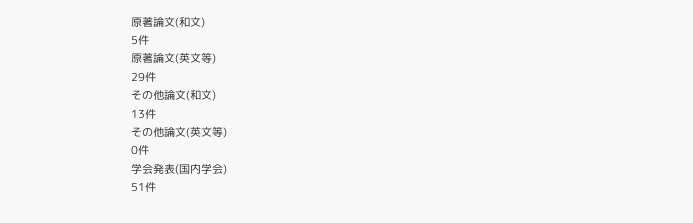原著論文(和文)
5件
原著論文(英文等)
29件
その他論文(和文)
13件
その他論文(英文等)
0件
学会発表(国内学会)
51件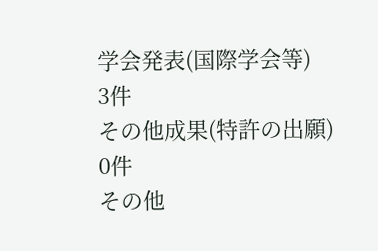学会発表(国際学会等)
3件
その他成果(特許の出願)
0件
その他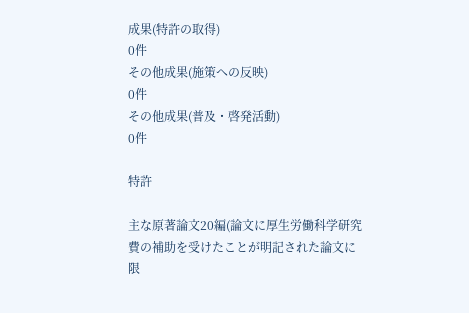成果(特許の取得)
0件
その他成果(施策への反映)
0件
その他成果(普及・啓発活動)
0件

特許

主な原著論文20編(論文に厚生労働科学研究費の補助を受けたことが明記された論文に限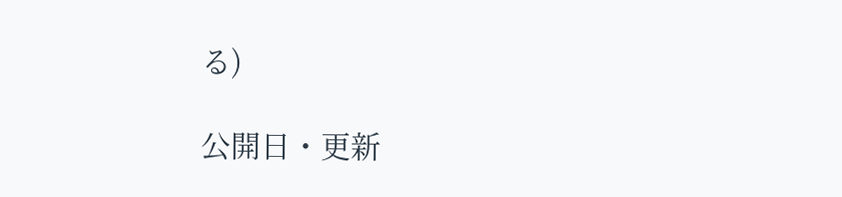る)

公開日・更新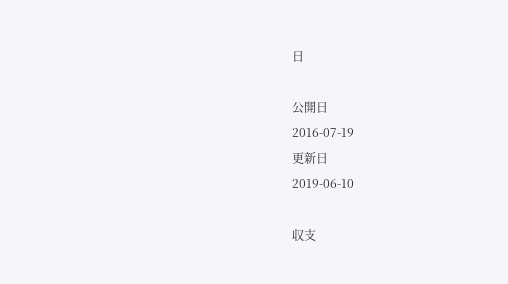日

公開日
2016-07-19
更新日
2019-06-10

収支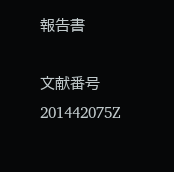報告書

文献番号
201442075Z